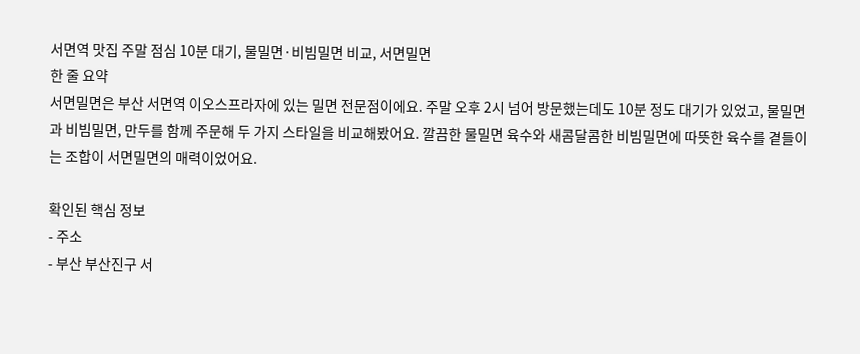서면역 맛집 주말 점심 10분 대기, 물밀면·비빔밀면 비교, 서면밀면
한 줄 요약
서면밀면은 부산 서면역 이오스프라자에 있는 밀면 전문점이에요. 주말 오후 2시 넘어 방문했는데도 10분 정도 대기가 있었고, 물밀면과 비빔밀면, 만두를 함께 주문해 두 가지 스타일을 비교해봤어요. 깔끔한 물밀면 육수와 새콤달콤한 비빔밀면에 따뜻한 육수를 곁들이는 조합이 서면밀면의 매력이었어요.

확인된 핵심 정보
- 주소
- 부산 부산진구 서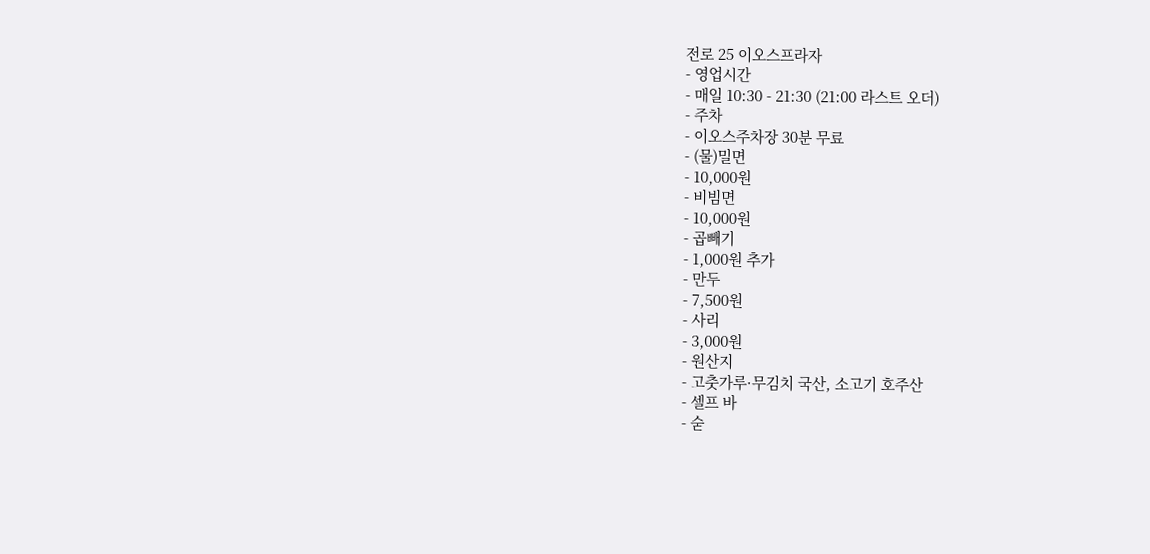전로 25 이오스프라자
- 영업시간
- 매일 10:30 - 21:30 (21:00 라스트 오더)
- 주차
- 이오스주차장 30분 무료
- (물)밀면
- 10,000원
- 비빔면
- 10,000원
- 곱빼기
- 1,000원 추가
- 만두
- 7,500원
- 사리
- 3,000원
- 원산지
- 고춧가루·무김치 국산, 소고기 호주산
- 셀프 바
- 숟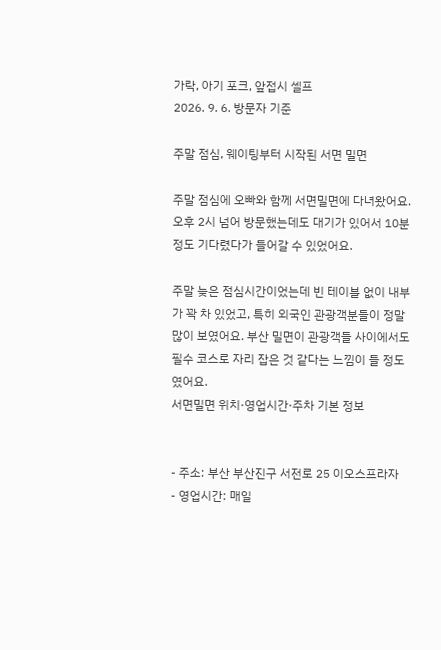가락, 아기 포크, 앞접시 셀프
2026. 9. 6. 방문자 기준

주말 점심, 웨이팅부터 시작된 서면 밀면

주말 점심에 오빠와 함께 서면밀면에 다녀왔어요. 오후 2시 넘어 방문했는데도 대기가 있어서 10분 정도 기다렸다가 들어갈 수 있었어요.

주말 늦은 점심시간이었는데 빈 테이블 없이 내부가 꽉 차 있었고, 특히 외국인 관광객분들이 정말 많이 보였어요. 부산 밀면이 관광객들 사이에서도 필수 코스로 자리 잡은 것 같다는 느낌이 들 정도였어요.
서면밀면 위치·영업시간·주차 기본 정보


- 주소: 부산 부산진구 서전로 25 이오스프라자
- 영업시간: 매일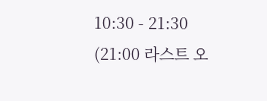10:30 - 21:30 (21:00 라스트 오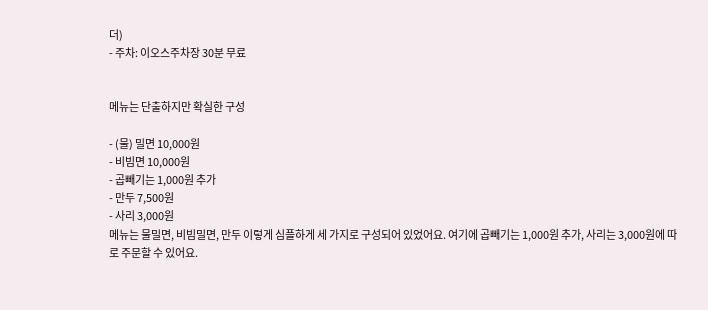더)
- 주차: 이오스주차장 30분 무료


메뉴는 단출하지만 확실한 구성

- (물) 밀면 10,000원
- 비빔면 10,000원
- 곱빼기는 1,000원 추가
- 만두 7,500원
- 사리 3,000원
메뉴는 물밀면, 비빔밀면, 만두 이렇게 심플하게 세 가지로 구성되어 있었어요. 여기에 곱빼기는 1,000원 추가, 사리는 3,000원에 따로 주문할 수 있어요.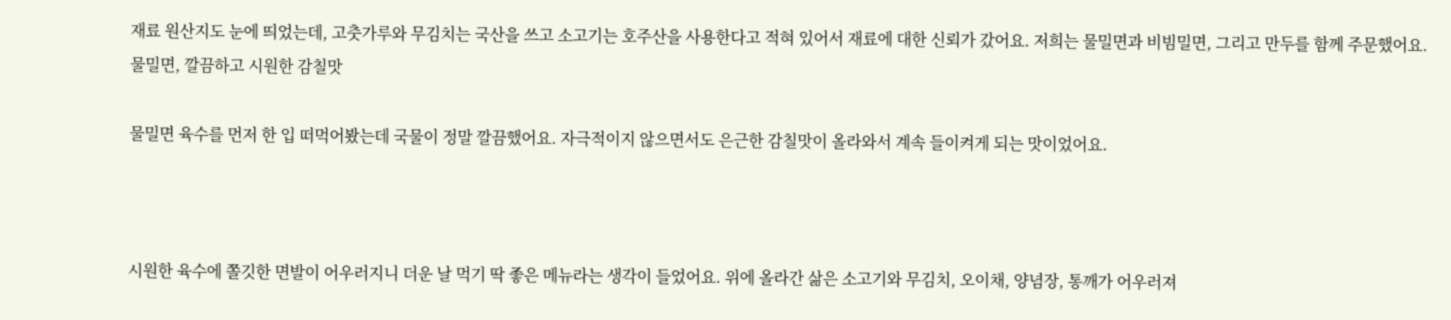재료 원산지도 눈에 띄었는데, 고춧가루와 무김치는 국산을 쓰고 소고기는 호주산을 사용한다고 적혀 있어서 재료에 대한 신뢰가 갔어요. 저희는 물밀면과 비빔밀면, 그리고 만두를 함께 주문했어요.
물밀면, 깔끔하고 시원한 감칠맛

물밀면 육수를 먼저 한 입 떠먹어봤는데 국물이 정말 깔끔했어요. 자극적이지 않으면서도 은근한 감칠맛이 올라와서 계속 들이켜게 되는 맛이었어요.



시원한 육수에 쫄깃한 면발이 어우러지니 더운 날 먹기 딱 좋은 메뉴라는 생각이 들었어요. 위에 올라간 삶은 소고기와 무김치, 오이채, 양념장, 통깨가 어우러져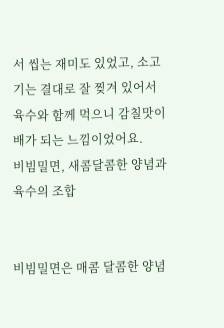서 씹는 재미도 있었고, 소고기는 결대로 잘 찢겨 있어서 육수와 함께 먹으니 감칠맛이 배가 되는 느낌이었어요.
비빔밀면, 새콤달콤한 양념과 육수의 조합


비빔밀면은 매콤 달콤한 양념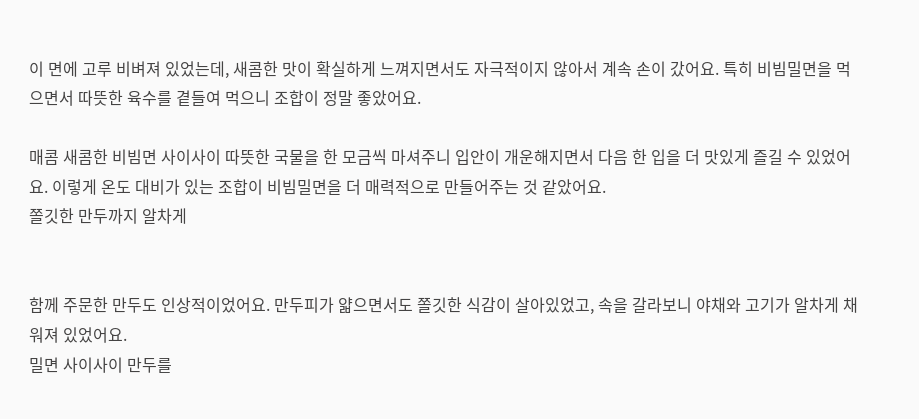이 면에 고루 비벼져 있었는데, 새콤한 맛이 확실하게 느껴지면서도 자극적이지 않아서 계속 손이 갔어요. 특히 비빔밀면을 먹으면서 따뜻한 육수를 곁들여 먹으니 조합이 정말 좋았어요.

매콤 새콤한 비빔면 사이사이 따뜻한 국물을 한 모금씩 마셔주니 입안이 개운해지면서 다음 한 입을 더 맛있게 즐길 수 있었어요. 이렇게 온도 대비가 있는 조합이 비빔밀면을 더 매력적으로 만들어주는 것 같았어요.
쫄깃한 만두까지 알차게


함께 주문한 만두도 인상적이었어요. 만두피가 얇으면서도 쫄깃한 식감이 살아있었고, 속을 갈라보니 야채와 고기가 알차게 채워져 있었어요.
밀면 사이사이 만두를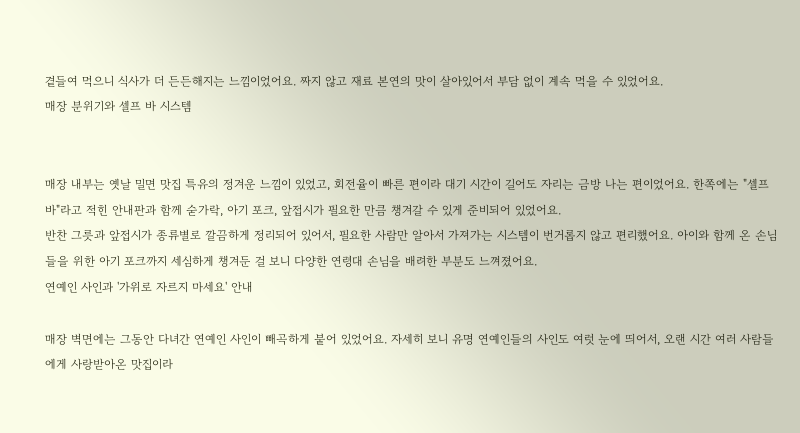곁들여 먹으니 식사가 더 든든해지는 느낌이었어요. 짜지 않고 재료 본연의 맛이 살아있어서 부담 없이 계속 먹을 수 있었어요.
매장 분위기와 셀프 바 시스템


매장 내부는 옛날 밀면 맛집 특유의 정겨운 느낌이 있었고, 회전율이 빠른 편이라 대기 시간이 길어도 자리는 금방 나는 편이었어요. 한쪽에는 "셀프 바"라고 적힌 안내판과 함께 숟가락, 아기 포크, 앞접시가 필요한 만큼 챙겨갈 수 있게 준비되어 있었어요.
반찬 그릇과 앞접시가 종류별로 깔끔하게 정리되어 있어서, 필요한 사람만 알아서 가져가는 시스템이 번거롭지 않고 편리했어요. 아이와 함께 온 손님들을 위한 아기 포크까지 세심하게 챙겨둔 걸 보니 다양한 연령대 손님을 배려한 부분도 느껴졌어요.
연예인 사인과 '가위로 자르지 마세요' 안내

매장 벽면에는 그동안 다녀간 연예인 사인이 빼곡하게 붙어 있었어요. 자세히 보니 유명 연예인들의 사인도 여럿 눈에 띄어서, 오랜 시간 여러 사람들에게 사랑받아온 맛집이라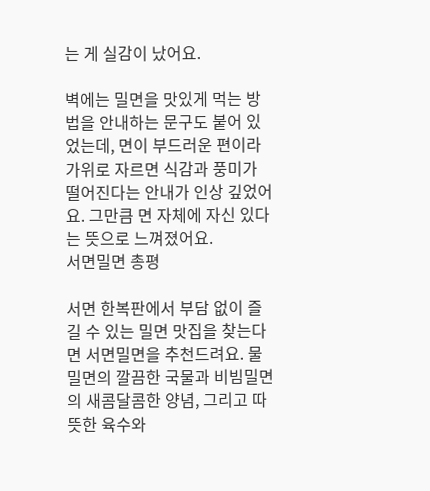는 게 실감이 났어요.

벽에는 밀면을 맛있게 먹는 방법을 안내하는 문구도 붙어 있었는데, 면이 부드러운 편이라 가위로 자르면 식감과 풍미가 떨어진다는 안내가 인상 깊었어요. 그만큼 면 자체에 자신 있다는 뜻으로 느껴졌어요.
서면밀면 총평

서면 한복판에서 부담 없이 즐길 수 있는 밀면 맛집을 찾는다면 서면밀면을 추천드려요. 물밀면의 깔끔한 국물과 비빔밀면의 새콤달콤한 양념, 그리고 따뜻한 육수와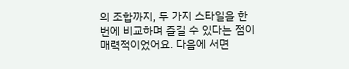의 조합까지, 두 가지 스타일을 한 번에 비교하며 즐길 수 있다는 점이 매력적이었어요. 다음에 서면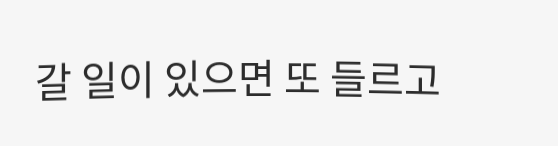갈 일이 있으면 또 들르고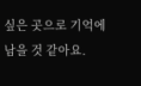싶은 곳으로 기억에 남을 것 같아요.